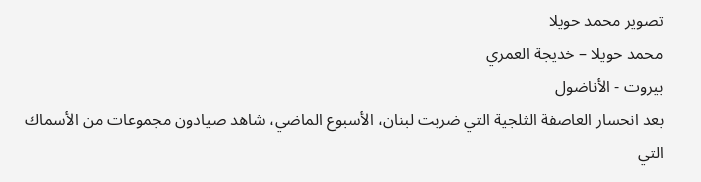تصوير محمد حويلا
محمد حويلا – خديجة العمري
بيروت - الأناضول
بعد انحسار العاصفة الثلجية التي ضربت لبنان، الأسبوع الماضي، شاهد صيادون مجموعات من الأسماك التي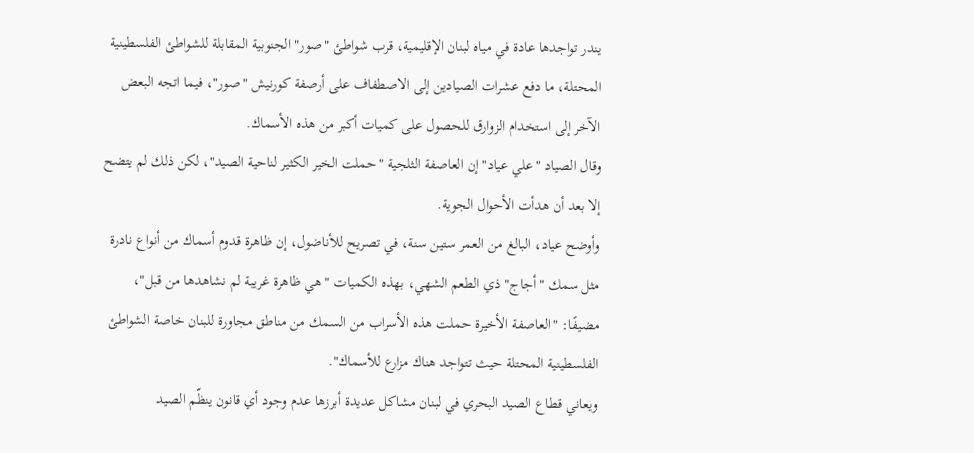يندر تواجدها عادة في مياه لبنان الإقليمية، قرب شواطئ "صور" الجنوبية المقابلة للشواطئ الفلسطينية المحتلة، ما دفع عشرات الصيادين إلى الاصطفاف على أرصفة كورنيش "صور"، فيما اتجه البعض الآخر إلى استخدام الزوارق للحصول على كميات أكبر من هذه الأسماك.
وقال الصياد "علي عياد" إن العاصفة الثلجية "حملت الخير الكثير لناحية الصيد"، لكن ذلك لم يتضح إلا بعد أن هدأت الأحوال الجوية.
وأوضح عياد، البالغ من العمر ستين سنة، في تصريح للأناضول، إن ظاهرة قدوم أسماك من أنواع نادرة مثل سمك "أجاج" ذي الطعم الشهي، بهذه الكميات "هي ظاهرة غريبة لم نشاهدها من قبل"، مضيفًا: "العاصفة الأخيرة حملت هذه الأسراب من السمك من مناطق مجاورة للبنان خاصة الشواطئ الفلسطينية المحتلة حيث تتواجد هناك مزارع للأسماك".
ويعاني قطاع الصيد البحري في لبنان مشاكل عديدة أبرزها عدم وجود أي قانون ينظّم الصيد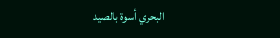البحري أسوة بالصيد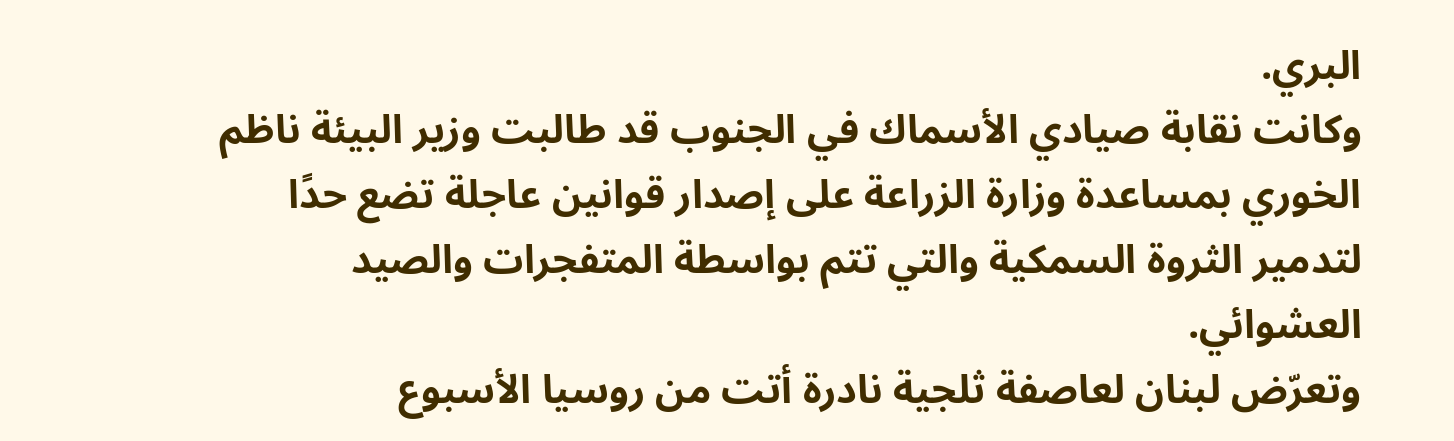البري.
وكانت نقابة صيادي الأسماك في الجنوب قد طالبت وزير البيئة ناظم الخوري بمساعدة وزارة الزراعة على إصدار قوانين عاجلة تضع حدًا لتدمير الثروة السمكية والتي تتم بواسطة المتفجرات والصيد العشوائي.
وتعرّض لبنان لعاصفة ثلجية نادرة أتت من روسيا الأسبوع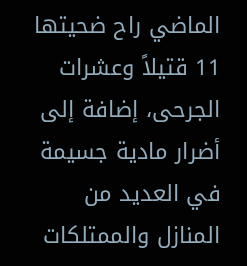الماضي راح ضحيتها 11 قتيلاً وعشرات الجرحى، إضافة إلى أضرار مادية جسيمة في العديد من المنازل والممتلكات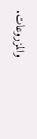والمزروعات.